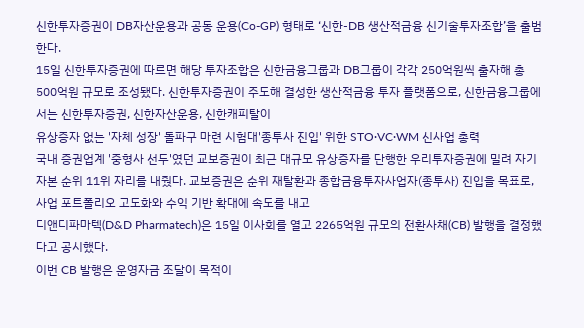신한투자증권이 DB자산운용과 공동 운용(Co-GP) 형태로 ‘신한-DB 생산적금융 신기술투자조합’을 출범한다.
15일 신한투자증권에 따르면 해당 투자조합은 신한금융그룹과 DB그룹이 각각 250억원씩 출자해 총 500억원 규모로 조성됐다. 신한투자증권이 주도해 결성한 생산적금융 투자 플랫폼으로, 신한금융그룹에서는 신한투자증권, 신한자산운용, 신한캐피탈이
유상증자 없는 '자체 성장' 돌파구 마련 시험대'종투사 진입' 위한 STO·VC·WM 신사업 총력
국내 증권업계 '중형사 선두'였던 교보증권이 최근 대규모 유상증자를 단행한 우리투자증권에 밀려 자기자본 순위 11위 자리를 내줬다. 교보증권은 순위 재탈환과 종합금융투자사업자(종투사) 진입을 목표로, 사업 포트폴리오 고도화와 수익 기반 확대에 속도를 내고
디앤디파마텍(D&D Pharmatech)은 15일 이사회를 열고 2265억원 규모의 전환사채(CB) 발행을 결정했다고 공시했다.
이번 CB 발행은 운영자금 조달이 목적이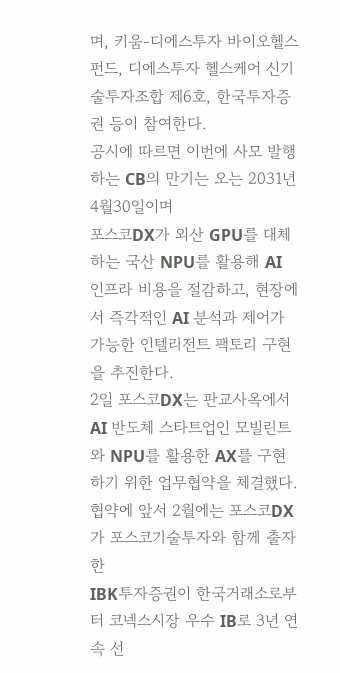며, 키움-디에스투자 바이오헬스펀드, 디에스투자 헬스케어 신기술투자조합 제6호, 한국투자증권 등이 참여한다.
공시에 따르면 이번에 사모 발행하는 CB의 만기는 오는 2031년 4월30일이며
포스코DX가 외산 GPU를 대체하는 국산 NPU를 활용해 AI 인프라 비용을 절감하고, 현장에서 즉각적인 AI 분석과 제어가 가능한 인텔리전트 팩토리 구현을 추진한다.
2일 포스코DX는 판교사옥에서 AI 반도체 스타트업인 모빌린트와 NPU를 활용한 AX를 구현하기 위한 업무협약을 체결했다. 협약에 앞서 2월에는 포스코DX가 포스코기술투자와 함께 출자한
IBK투자증권이 한국거래소로부터 코넥스시장 우수 IB로 3년 연속 선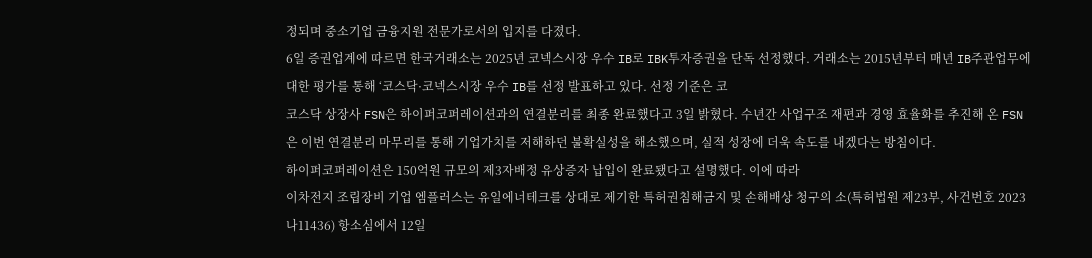정되며 중소기업 금융지원 전문가로서의 입지를 다졌다.
6일 증권업계에 따르면 한국거래소는 2025년 코넥스시장 우수 IB로 IBK투자증권을 단독 선정했다. 거래소는 2015년부터 매년 IB주관업무에 대한 평가를 통해 ‘코스닥·코넥스시장 우수 IB를 선정 발표하고 있다. 선정 기준은 코
코스닥 상장사 FSN은 하이퍼코퍼레이션과의 연결분리를 최종 완료했다고 3일 밝혔다. 수년간 사업구조 재편과 경영 효율화를 추진해 온 FSN은 이번 연결분리 마무리를 통해 기업가치를 저해하던 불확실성을 해소했으며, 실적 성장에 더욱 속도를 내겠다는 방침이다.
하이퍼코퍼레이션은 150억원 규모의 제3자배정 유상증자 납입이 완료됐다고 설명했다. 이에 따라
이차전지 조립장비 기업 엠플러스는 유일에너테크를 상대로 제기한 특허권침해금지 및 손해배상 청구의 소(특허법원 제23부, 사건번호 2023나11436) 항소심에서 12일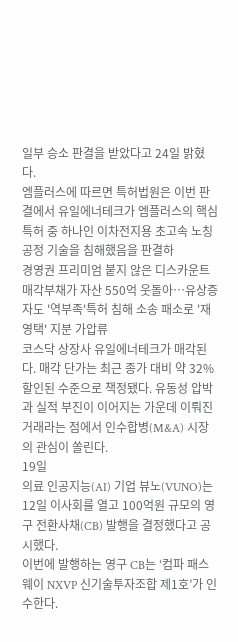일부 승소 판결을 받았다고 24일 밝혔다.
엠플러스에 따르면 특허법원은 이번 판결에서 유일에너테크가 엠플러스의 핵심 특허 중 하나인 이차전지용 초고속 노칭 공정 기술을 침해했음을 판결하
경영권 프리미엄 붙지 않은 디스카운트 매각부채가 자산 550억 웃돌아…유상증자도 '역부족'특허 침해 소송 패소로 '재영택' 지분 가압류
코스닥 상장사 유일에너테크가 매각된다. 매각 단가는 최근 종가 대비 약 32% 할인된 수준으로 책정됐다. 유동성 압박과 실적 부진이 이어지는 가운데 이뤄진 거래라는 점에서 인수합병(M&A) 시장의 관심이 쏠린다.
19일
의료 인공지능(AI) 기업 뷰노(VUNO)는 12일 이사회를 열고 100억원 규모의 영구 전환사채(CB) 발행을 결정했다고 공시했다.
이번에 발행하는 영구 CB는 ‘컴파 패스웨이 NXVP 신기술투자조합 제1호’가 인수한다.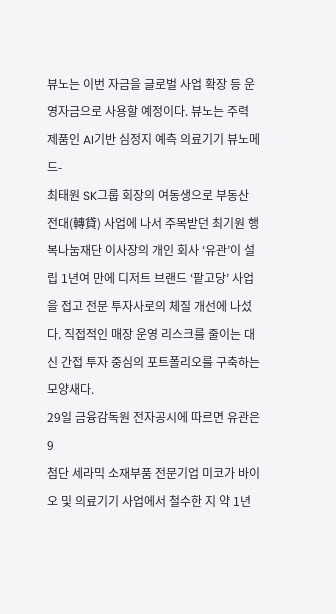뷰노는 이번 자금을 글로벌 사업 확장 등 운영자금으로 사용할 예정이다. 뷰노는 주력 제품인 AI기반 심정지 예측 의료기기 뷰노메드-
최태원 SK그룹 회장의 여동생으로 부동산 전대(轉貸) 사업에 나서 주목받던 최기원 행복나눔재단 이사장의 개인 회사 ‘유관’이 설립 1년여 만에 디저트 브랜드 ‘팥고당’ 사업을 접고 전문 투자사로의 체질 개선에 나섰다. 직접적인 매장 운영 리스크를 줄이는 대신 간접 투자 중심의 포트폴리오를 구축하는 모양새다.
29일 금융감독원 전자공시에 따르면 유관은 9
첨단 세라믹 소재부품 전문기업 미코가 바이오 및 의료기기 사업에서 철수한 지 약 1년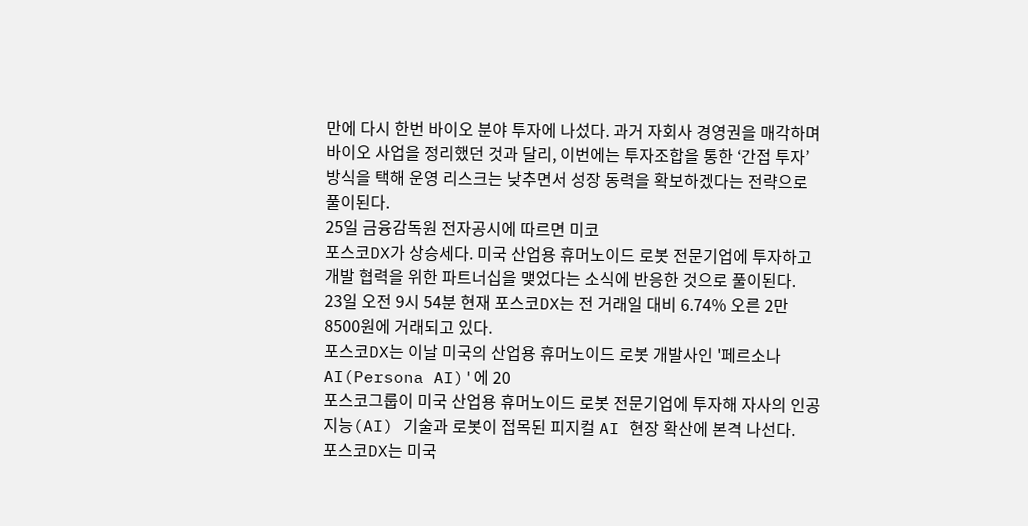만에 다시 한번 바이오 분야 투자에 나섰다. 과거 자회사 경영권을 매각하며 바이오 사업을 정리했던 것과 달리, 이번에는 투자조합을 통한 ‘간접 투자’ 방식을 택해 운영 리스크는 낮추면서 성장 동력을 확보하겠다는 전략으로 풀이된다.
25일 금융감독원 전자공시에 따르면 미코
포스코DX가 상승세다. 미국 산업용 휴머노이드 로봇 전문기업에 투자하고 개발 협력을 위한 파트너십을 맺었다는 소식에 반응한 것으로 풀이된다.
23일 오전 9시 54분 현재 포스코DX는 전 거래일 대비 6.74% 오른 2만8500원에 거래되고 있다.
포스코DX는 이날 미국의 산업용 휴머노이드 로봇 개발사인 '페르소나 AI(Persona AI)'에 20
포스코그룹이 미국 산업용 휴머노이드 로봇 전문기업에 투자해 자사의 인공지능(AI) 기술과 로봇이 접목된 피지컬 AI 현장 확산에 본격 나선다.
포스코DX는 미국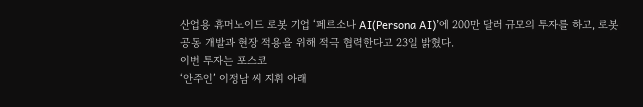산업용 휴머노이드 로봇 기업 ‘페르소나 AI(Persona AI)’에 200만 달러 규모의 투자를 하고, 로봇 공동 개발과 현장 적용을 위해 적극 협력한다고 23일 밝혔다.
이번 투자는 포스코
‘안주인’ 이정남 씨 지휘 아래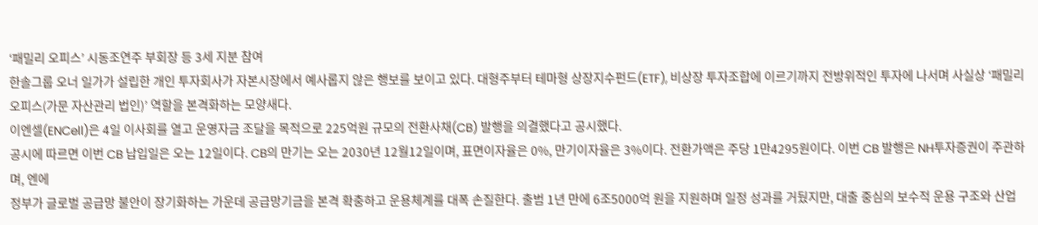‘패밀리 오피스’ 시동조연주 부회장 등 3세 지분 참여
한솔그룹 오너 일가가 설립한 개인 투자회사가 자본시장에서 예사롭지 않은 행보를 보이고 있다. 대형주부터 테마형 상장지수펀드(ETF), 비상장 투자조합에 이르기까지 전방위적인 투자에 나서며 사실상 ‘패밀리 오피스(가문 자산관리 법인)’ 역할을 본격화하는 모양새다.
이엔셀(ENCell)은 4일 이사회를 열고 운영자금 조달을 목적으로 225억원 규모의 전환사채(CB) 발행을 의결했다고 공시했다.
공시에 따르면 이번 CB 납입일은 오는 12일이다. CB의 만기는 오는 2030년 12월12일이며, 표면이자율은 0%, 만기이자율은 3%이다. 전환가액은 주당 1만4295원이다. 이번 CB 발행은 NH투자증권이 주관하며, 엔에
정부가 글로벌 공급망 불안이 장기화하는 가운데 공급망기금을 본격 확충하고 운용체계를 대폭 손질한다. 출범 1년 만에 6조5000억 원을 지원하며 일정 성과를 거뒀지만, 대출 중심의 보수적 운용 구조와 산업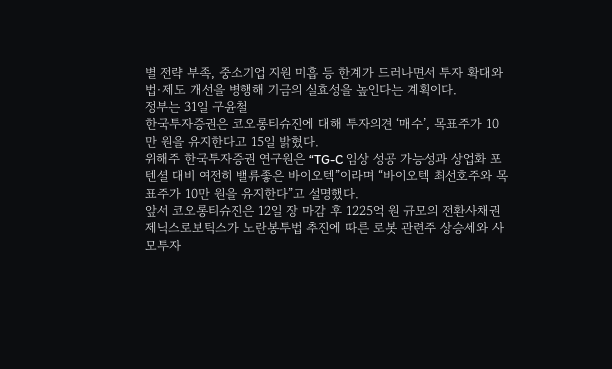별 전략 부족, 중소기업 지원 미흡 등 한계가 드러나면서 투자 확대와 법·제도 개선을 병행해 기금의 실효성을 높인다는 계획이다.
정부는 31일 구윤철
한국투자증권은 코오롱티슈진에 대해 투자의견 ‘매수’, 목표주가 10만 원을 유지한다고 15일 밝혔다.
위해주 한국투자증권 연구원은 “TG-C 임상 성공 가능성과 상업화 포텐셜 대비 여전히 밸류좋은 바이오텍”이라며 “바이오텍 최선호주와 목표주가 10만 원을 유지한다”고 설명했다.
앞서 코오롱티슈진은 12일 장 마감 후 1225억 원 규모의 전환사채권
제닉스로보틱스가 노란봉투법 추진에 따른 로봇 관련주 상승세와 사모투자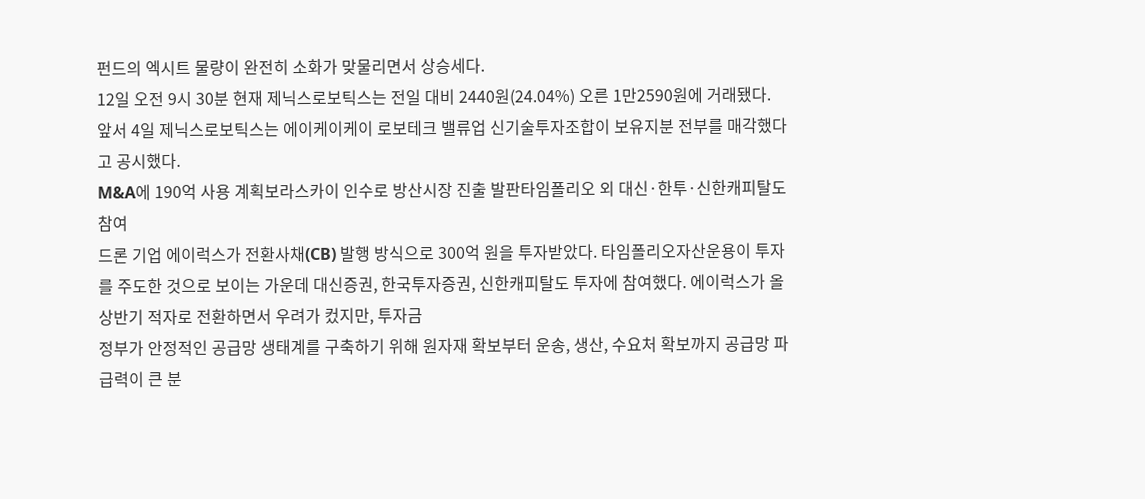펀드의 엑시트 물량이 완전히 소화가 맞물리면서 상승세다.
12일 오전 9시 30분 현재 제닉스로보틱스는 전일 대비 2440원(24.04%) 오른 1만2590원에 거래됐다.
앞서 4일 제닉스로보틱스는 에이케이케이 로보테크 밸류업 신기술투자조합이 보유지분 전부를 매각했다고 공시했다.
M&A에 190억 사용 계획보라스카이 인수로 방산시장 진출 발판타임폴리오 외 대신·한투·신한캐피탈도 참여
드론 기업 에이럭스가 전환사채(CB) 발행 방식으로 300억 원을 투자받았다. 타임폴리오자산운용이 투자를 주도한 것으로 보이는 가운데 대신증권, 한국투자증권, 신한캐피탈도 투자에 참여했다. 에이럭스가 올 상반기 적자로 전환하면서 우려가 컸지만, 투자금
정부가 안정적인 공급망 생태계를 구축하기 위해 원자재 확보부터 운송, 생산, 수요처 확보까지 공급망 파급력이 큰 분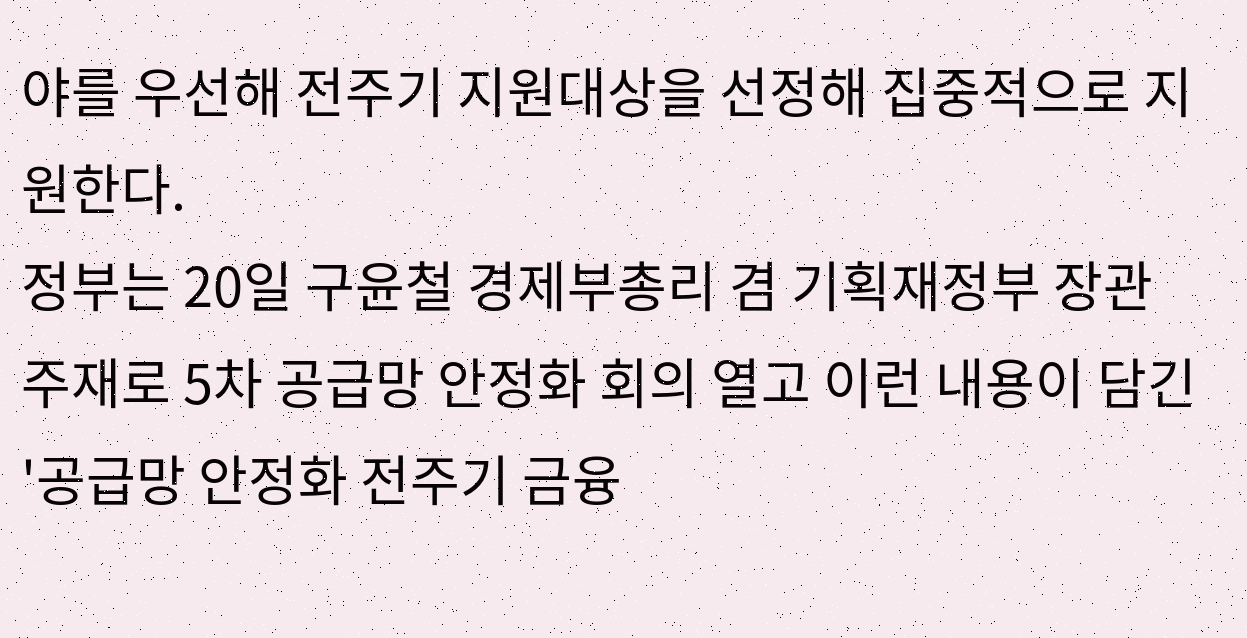야를 우선해 전주기 지원대상을 선정해 집중적으로 지원한다.
정부는 20일 구윤철 경제부총리 겸 기획재정부 장관 주재로 5차 공급망 안정화 회의 열고 이런 내용이 담긴 '공급망 안정화 전주기 금융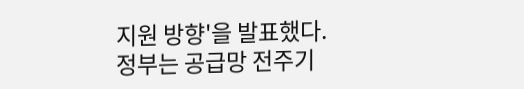지원 방향'을 발표했다. 정부는 공급망 전주기